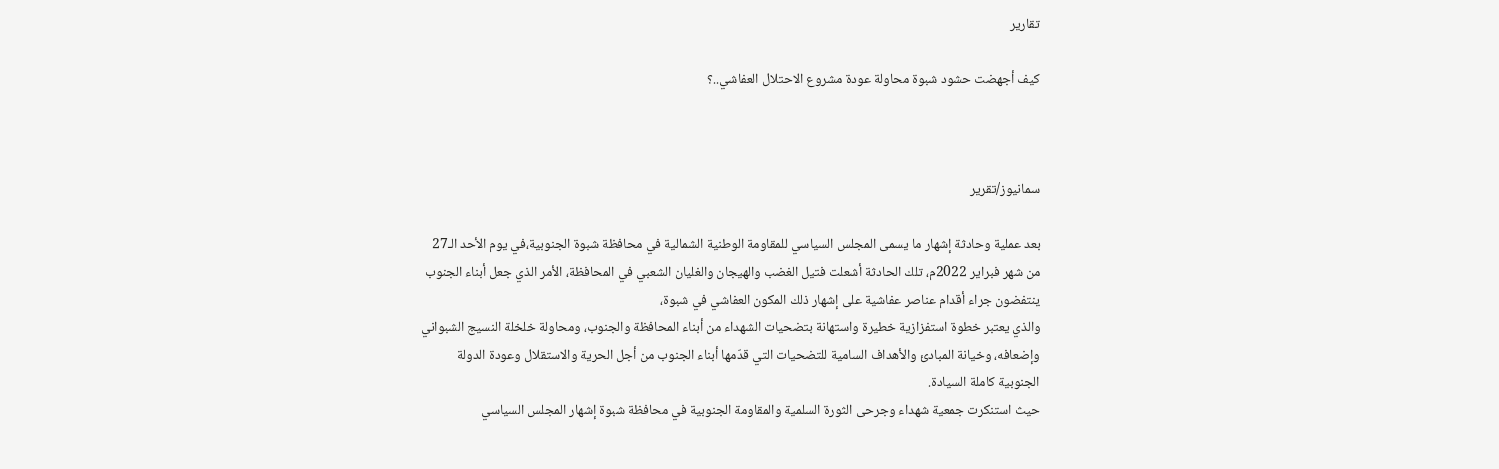تقارير

كيف أجهضت حشود شبوة محاولة عودة مشروع الاحتلال العفاشي..؟



سمانيوز/تقرير

بعد عملية وحادثة إشهار ما يسمى المجلس السياسي للمقاومة الوطنية الشمالية في محافظة شبوة الجنوبية،في يوم الأحد الـ27 من شهر فبراير 2022م، تلك الحادثة أشعلت فتيل الغضب والهيجان والغليان الشعبي في المحافظة، الأمر الذي جعل أبناء الجنوب ينتفضون جراء أقدام عناصر عفاشية على إشهار ذلك المكون العفاشي في شبوة،
والذي يعتبر خطوة استفزازية خطيرة واستهانة بتضحيات الشهداء من أبناء المحافظة والجنوب، ومحاولة خلخلة النسيج الشبواني وإضعافه، وخيانة المبادئ والأهداف السامية للتضحيات التي قدّمها أبناء الجنوب من أجل الحرية والاستقلال وعودة الدولة الجنوبية كاملة السيادة.
حيث استنكرت جمعية شهداء وجرحى الثورة السلمية والمقاومة الجنوبية في محافظة شبوة إشهار المجلس السياسي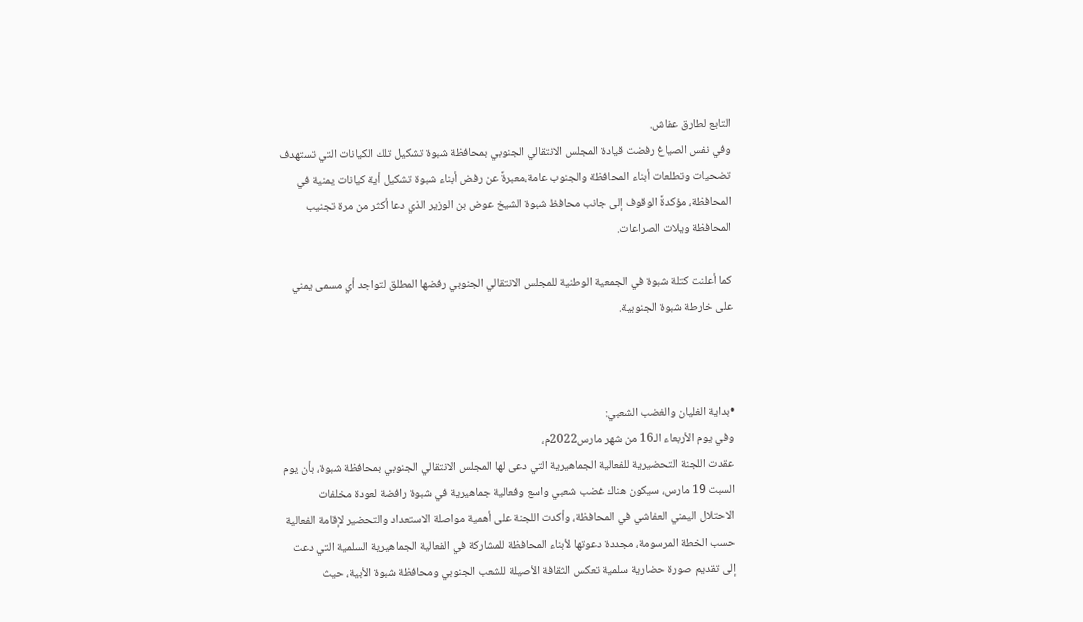التابع لطارق عفاش.
وفي نفس الصياغ رفضت قيادة المجلس الانتقالي الجنوبي بمحافظة شبوة تشكيل تلك الكيانات التي تستهدف تضحيات وتطلعات أبناء المحافظة والجنوب عامة،معبرةً عن رفض أبناء شبوة تشكيل أية كيانات يمنية في المحافظة، مؤكدةً الوقوف إلى جانب محافظ شبوة الشيخ عوض بن الوزير الذي دعا أكثر من مرة تجنيب المحافظة ويلات الصراعات.

كما أعلنت كتلة شبوة في الجمعية الوطنية للمجلس الانتقالي الجنوبي رفضها المطلق لتواجد أي مسمى يمني على خارطة شبوة الجنوبية.



•بداية الغليان والغضب الشعبي:
وفي يوم الأربعاء الـ16 من شهر مارس2022م،
عقدت اللجنة التحضيرية للفعالية الجماهيرية التي دعى لها المجلس الانتقالي الجنوبي بمحافظة شبوة، بأن يوم السبت 19 مارس، سيكون هناك غضب شعبي واسع وفعالية جماهيرية في شبوة رافضة لعودة مخلفات الاحتلال اليمني العفاشي في المحافظة، وأكدت اللجنة على أهمية مواصلة الاستعداد والتحضير لإقامة الفعالية حسب الخطة المرسومة، مجددة دعوتها لأبناء المحافظة للمشاركة في الفعالية الجماهيرية السلمية التي دعت إلى تقديم صورة حضارية سلمية تعكس الثقافة الأصيلة للشعب الجنوبي ومحافظة شبوة الأبية، حيث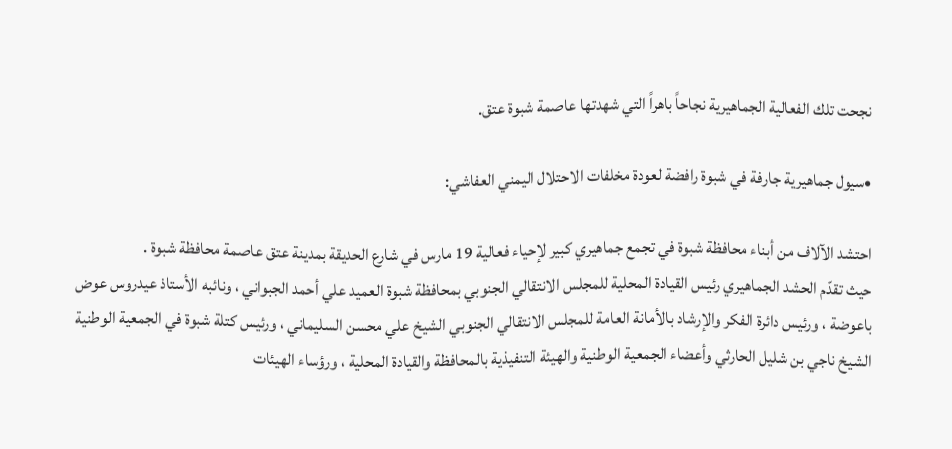نجحت تلك الفعالية الجماهيرية نجاحاً باهراً التي شهدتها عاصمة شبوة عتق.

•سيول جماهيرية جارفة في شبوة رافضة لعودة مخلفات الاحتلال اليمني العفاشي:

احتشد الآلاف من أبناء محافظة شبوة في تجمع جماهيري كبير لإحياء فعالية 19 مارس في شارع الحديقة بمدينة عتق عاصمة محافظة شبوة .
حيث تقدّم الحشد الجماهيري رئيس القيادة المحلية للمجلس الانتقالي الجنوبي بمحافظة شبوة العميد علي أحمد الجبواني ، ونائبه الأستاذ عيدروس عوض باعوضة ، ورئيس دائرة الفكر والإرشاد بالأمانة العامة للمجلس الانتقالي الجنوبي الشيخ علي محسن السليماني ، ورئيس كتلة شبوة في الجمعية الوطنية الشيخ ناجي بن شليل الحارثي وأعضاء الجمعية الوطنية والهيئة التنفيذية بالمحافظة والقيادة المحلية ، ورؤساء الهيئات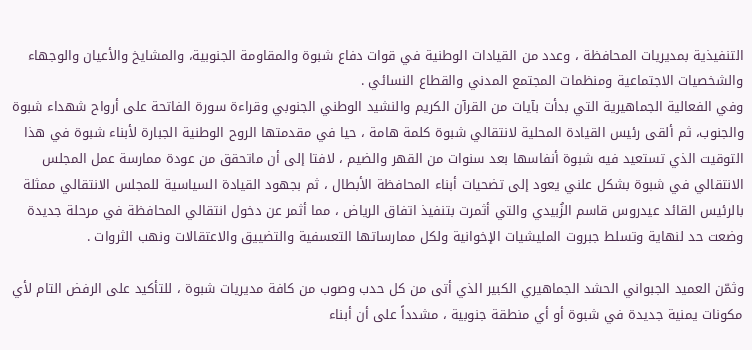التنفيذية بمديريات المحافظة ، وعدد من القيادات الوطنية في قوات دفاع شبوة والمقاومة الجنوبية، والمشايخ والأعيان والوجهاء والشخصيات الاجتماعية ومنظمات المجتمع المدني والقطاع النسائي .
وفي الفعالية الجماهيرية التي بدأت بآيات من القرآن الكريم والنشيد الوطني الجنوبي وقراءة سورة الفاتحة على أرواح شهداء شبوة والجنوب، ثم ألقى رئيس القيادة المحلية لانتقالي شبوة كلمة هامة ، حيا في مقدمتها الروح الوطنية الجبارة لأبناء شبوة في هذا التوقيت الذي تستعيد فيه شبوة أنفاسها بعد سنوات من القهر والضيم ، لافتا إلى أن ماتحقق من عودة ممارسة عمل المجلس الانتقالي في شبوة بشكل علني يعود إلى تضحيات أبناء المحافظة الأبطال ، ثم بجهود القيادة السياسية للمجلس الانتقالي ممثلة بالرئيس القائد عيدروس قاسم الزُبيدي والتي أثمرت بتنفيذ اتفاق الرياض ، مما أثمر عن دخول انتقالي المحافظة في مرحلة جديدة وضعت حد لنهاية وتسلط جبروت المليشيات الإخوانية ولكل ممارساتها التعسفية والتضييق والاعتقالات ونهب الثروات .

وثمّن العميد الجبواني الحشد الجماهيري الكبير الذي أتى من كل حدب وصوب من كافة مديريات شبوة ، للتأكيد على الرفض التام لأي مكونات يمنية جديدة في شبوة أو أي منطقة جنوبية ، مشدداً على أن أبناء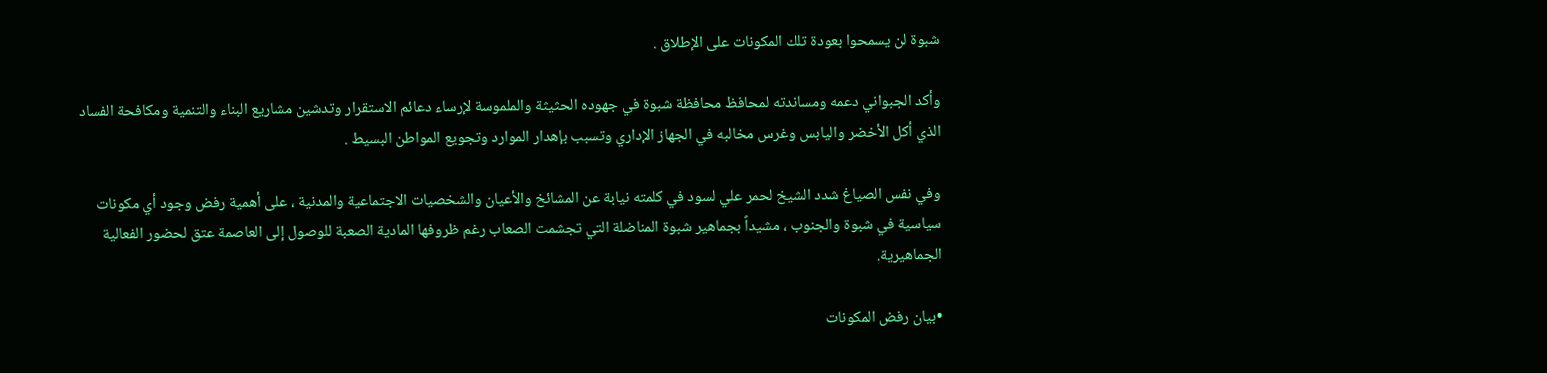شبوة لن يسمحوا بعودة تلك المكونات على الإطلاق .

وأكد الجبواني دعمه ومساندته لمحافظ محافظة شبوة في جهوده الحثيثة والملموسة لإرساء دعائم الاستقرار وتدشين مشاريع البناء والتنمية ومكافحة الفساد الذي أكل الأخضر واليابس وغرس مخالبه في الجهاز الإداري وتسبب بإهدار الموارد وتجويع المواطن البسيط .

وفي نفس الصياغ شدد الشيخ لحمر علي لسود في كلمته نيابة عن المشائخ والأعيان والشخصيات الاجتماعية والمدنية ، على أهمية رفض وجود أي مكونات سياسية في شبوة والجنوب ، مشيداً بجماهير شبوة المناضلة التي تجشمت الصعاب رغم ظروفها المادية الصعبة للوصول إلى العاصمة عتق لحضور الفعالية الجماهيرية.

•بيان رفض المكونات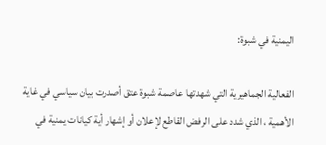اليمنية في شبوة:

الفعالية الجماهيرية التي شهدتها عاصمة شبوة عتق أصدرت بيان سياسي في غاية الأهمية ، الذي شدد على الرفض القاطع لإعلان أو إشهار أية كيانات يمنية في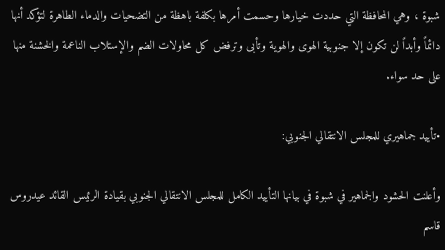شبوة ، وهي المحافظة التي حددت خيارها وحسمت أمرها بكلفة باهظة من التضحيات والدماء الطاهرة لتؤكد أنها دائماً وأبداً لن تكون إلا جنوبية الهوى والهوية وتأبى وترفض كل محاولات الضم والإستلاب الناعمة والخشنة منها على حد سواء.

•تأييد جماهيري للمجلس الانتقالي الجنوبي:

وأعلنت الحشود والجماهير في شبوة في بيانها التأييد الكامل للمجلس الانتقالي الجنوبي بقيادة الرئيس القائد عيدروس قاسم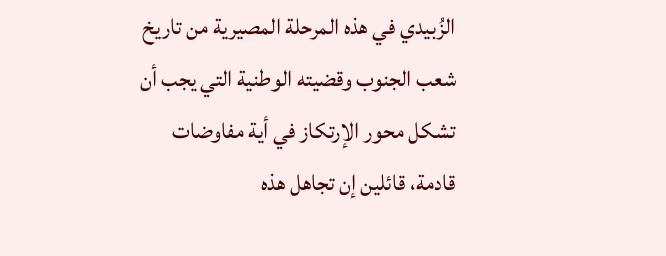الزُبيدي في هذه المرحلة المصيرية من تاريخ شعب الجنوب وقضيته الوطنية التي يجب أن تشكل محور الإرتكاز في أية مفاوضات قادمة، قائلين إن تجاهل هذه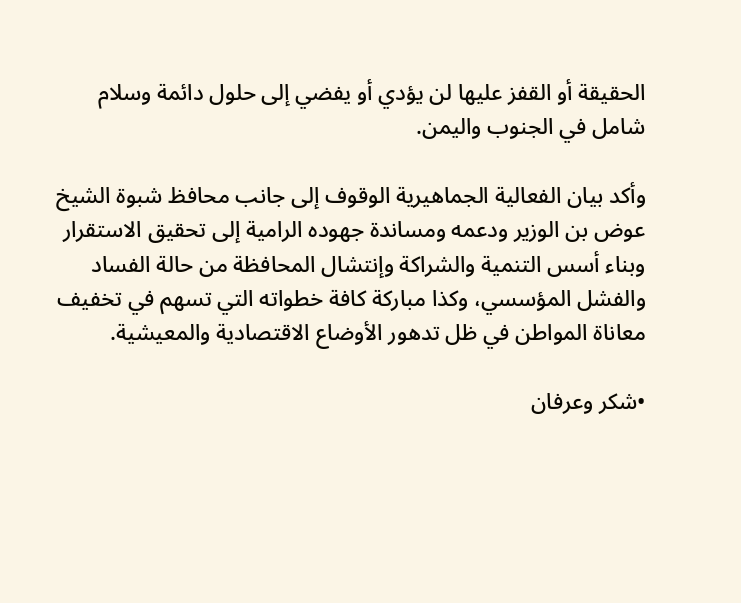الحقيقة أو القفز عليها لن يؤدي أو يفضي إلى حلول دائمة وسلام شامل في الجنوب واليمن.

وأكد بيان الفعالية الجماهيرية الوقوف إلى جانب محافظ شبوة الشيخ عوض بن الوزير ودعمه ومساندة جهوده الرامية إلى تحقيق الاستقرار وبناء أسس التنمية والشراكة وإنتشال المحافظة من حالة الفساد والفشل المؤسسي، وكذا مباركة كافة خطواته التي تسهم في تخفيف معاناة المواطن في ظل تدهور الأوضاع الاقتصادية والمعيشية.

•شكر وعرفان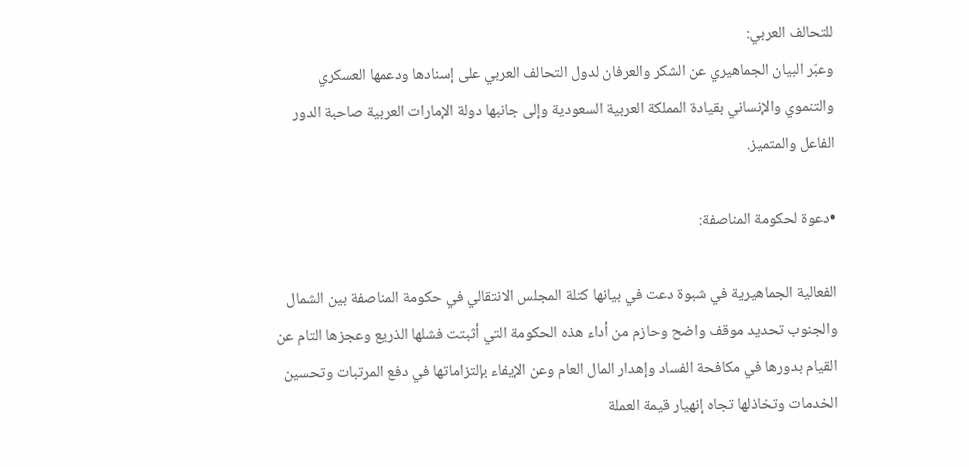للتحالف العربي:
وعبّر البيان الجماهيري عن الشكر والعرفان لدول التحالف العربي على إسنادها ودعمها العسكري والتنموي والإنساني بقيادة المملكة العربية السعودية وإلى جانبها دولة الإمارات العربية صاحبة الدور الفاعل والمتميز.

•دعوة لحكومة المناصفة:

الفعالية الجماهيرية في شبوة دعت في بيانها كتلة المجلس الانتقالي في حكومة المناصفة بين الشمال والجنوب تحديد موقف واضح وحازم من أداء هذه الحكومة التي أثبتت فشلها الذريع وعجزها التام عن القيام بدورها في مكافحة الفساد وإهدار المال العام وعن الإيفاء بإلتزاماتها في دفع المرتبات وتحسين الخدمات وتخاذلها تجاه إنهيار قيمة العملة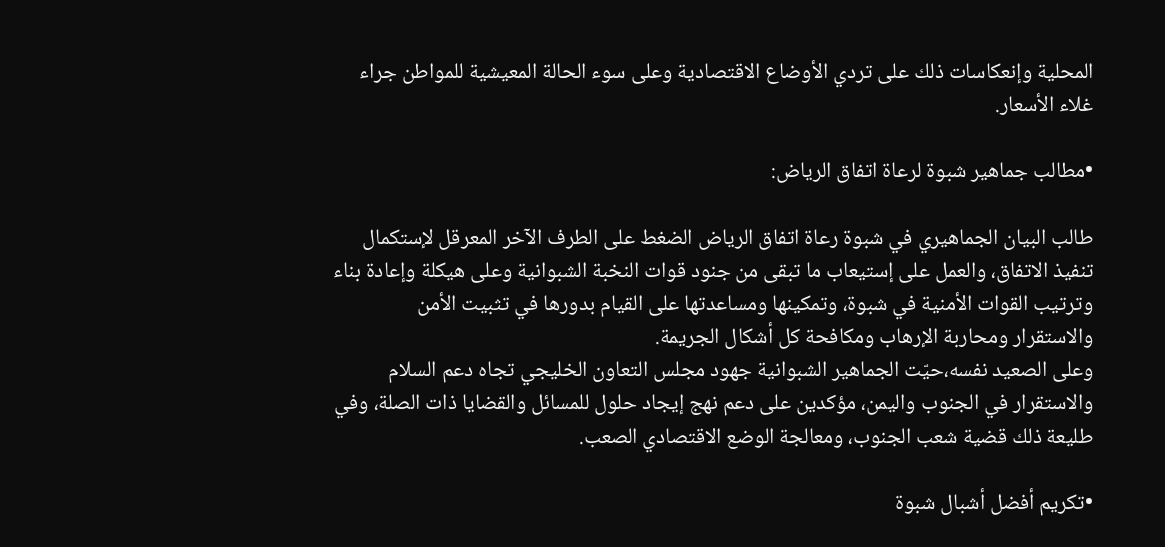المحلية وإنعكاسات ذلك على تردي الأوضاع الاقتصادية وعلى سوء الحالة المعيشية للمواطن جراء غلاء الأسعار.

•مطالب جماهير شبوة لرعاة اتفاق الرياض:

طالب البيان الجماهيري في شبوة رعاة اتفاق الرياض الضغط على الطرف الآخر المعرقل لإستكمال تنفيذ الاتفاق، والعمل على إستيعاب ما تبقى من جنود قوات النخبة الشبوانية وعلى هيكلة وإعادة بناء وترتيب القوات الأمنية في شبوة، وتمكينها ومساعدتها على القيام بدورها في تثبيت الأمن والاستقرار ومحاربة الإرهاب ومكافحة كل أشكال الجريمة.
وعلى الصعيد نفسه،حيّت الجماهير الشبوانية جهود مجلس التعاون الخليجي تجاه دعم السلام والاستقرار في الجنوب واليمن، مؤكدين على دعم نهج إيجاد حلول للمسائل والقضايا ذات الصلة، وفي طليعة ذلك قضية شعب الجنوب، ومعالجة الوضع الاقتصادي الصعب.

•تكريم أفضل أشبال شبوة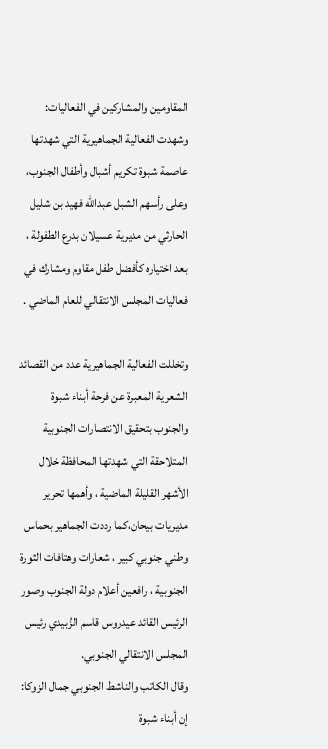المقاومين والمشاركين في الفعاليات:
وشهدت الفعالية الجماهيرية التي شهدتها عاصمة شبوة تكريم أشبال وأطفال الجنوب، وعلى رأسهم الشبل عبدالله فهيد بن شليل الحارثي من مديرية عسيلان بدرع الطفولة ، بعد اختياره كأفضل طفل مقاوم ومشارك في فعاليات المجلس الانتقالي للعام الماضي .

وتخللت الفعالية الجماهيرية عدد من القصائد الشعرية المعبرة عن فرحة أبناء شبوة والجنوب بتحقيق الانتصارات الجنوبية المتلاحقة التي شهدتها المحافظة خلال الأشهر القليلة الماضية ، وأهمها تحرير مديريات بيحان،كما رددت الجماهير بحماس وطني جنوبي كبير ، شعارات وهتافات الثورة الجنوبية ، رافعين أعلام دولة الجنوب وصور الرئيس القائد عيدروس قاسم الزُبيدي رئيس المجلس الانتقالي الجنوبي.
وقال الكاتب والناشط الجنوبي جمال الزوكا: إن أبناء شبوة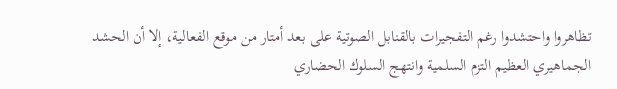تظاهروا واحتشدوا رغم التفجيرات بالقنابل الصوتية على بعد أمتار من موقع الفعالية، إلا أن الحشد الجماهيري العظيم التزم السلمية وانتهج السلوك الحضاري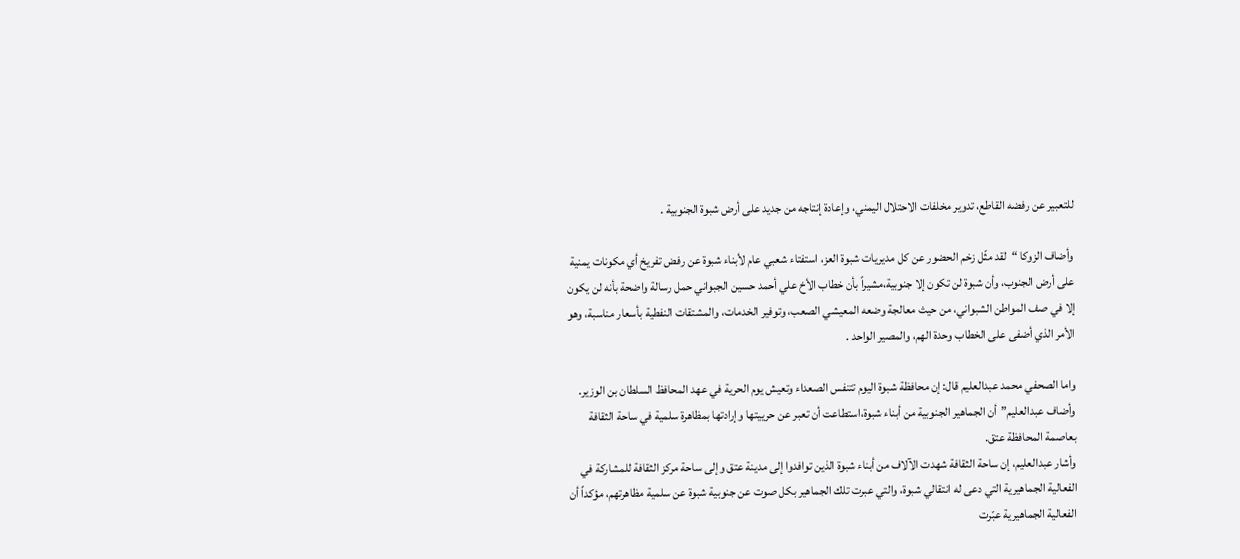للتعبير عن رفضه القاطع، تدوير مخلفات الاحتلال اليمني، وإعادة إنتاجه من جديد على أرض شبوة الجنوبية .

وأضاف الزوكا “لقد مثّل زخم الحضور عن كل مديريات شبوة العز، استفتاء شعبي عام لأبناء شبوة عن رفض تفريخ أي مكونات يمنية على أرض الجنوب، وأن شبوة لن تكون إلا جنوبية،مشيراً بأن خطاب الأخ علي أحمد حسين الجبواني حمل رسالة واضحة بأنه لن يكون إلا في صف المواطن الشبواني، من حيث معالجة وضعه المعيشي الصعب، وتوفير الخدمات، والمشتقات النفطية بأسعار مناسبة، وهو الأمر الذي أضفى على الخطاب وحدة الهم، والمصير الواحد .

واما الصحفي محمد عبدالعليم قال: إن محافظة شبوة اليوم تتنفس الصعداء وتعيش يوم الحرية في عهد المحافظ السلطان بن الوزير.
وأضاف عبدالعليم”أن الجماهير الجنوبية من أبناء شبوة،استطاعت أن تعبر عن حرييتها وإرادتها بمظاهرة سلمية في ساحة الثقافة بعاصمة المحافظة عتق.
وأشار عبدالعليم، إن ساحة الثقافة شهدت الآلاف من أبناء شبوة الذين توافدوا إلى مدينة عتق وإلى ساحة مركز الثقافة للمشاركة في الفعالية الجماهيرية التي دعى له انتقالي شبوة، والتي عبرت تلك الجماهير بكل صوت عن جنوبية شبوة عن سلمية مظاهرتهم، مؤكداً أن الفعالية الجماهيرية عبّرت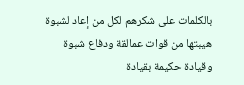بالكلمات على شكرهم لكل من إعاد لشبوة هيبتها من قوات عمالقة ودفاع شبوة وقيادة حكيمة بقيادة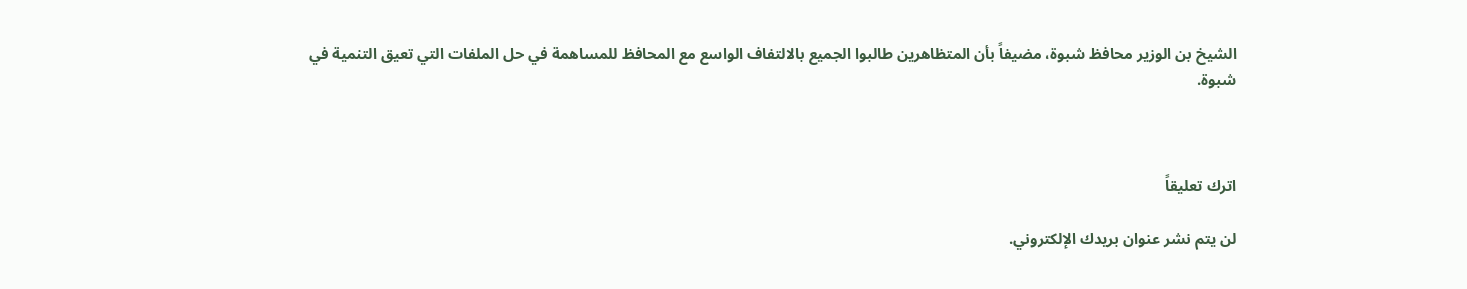الشيخ بن الوزير محافظ شبوة، مضيفاً بأن المتظاهرين طالبوا الجميع بالالتفاف الواسع مع المحافظ للمساهمة في حل الملفات التي تعيق التنمية في شبوة.



اترك تعليقاً

لن يتم نشر عنوان بريدك الإلكتروني.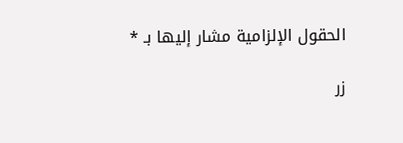الحقول الإلزامية مشار إليها بـ *

زر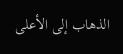الذهاب إلى الأعلى